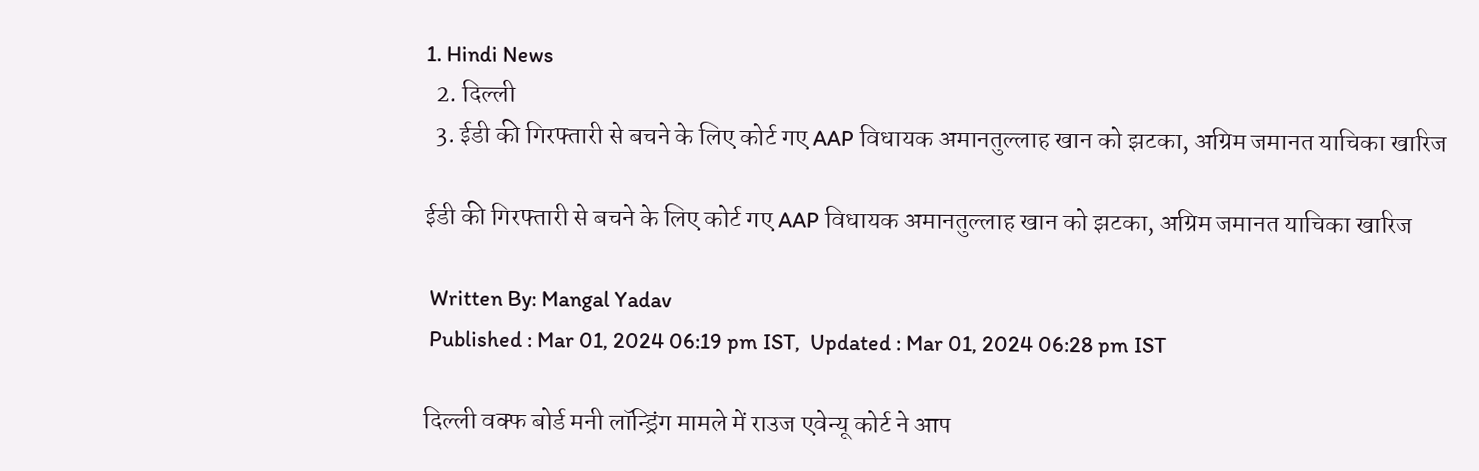1. Hindi News
  2. दिल्ली
  3. ईडी की गिरफ्तारी से बचने के लिए कोर्ट गए AAP विधायक अमानतुल्लाह खान को झटका, अग्रिम जमानत याचिका खारिज

ईडी की गिरफ्तारी से बचने के लिए कोर्ट गए AAP विधायक अमानतुल्लाह खान को झटका, अग्रिम जमानत याचिका खारिज

 Written By: Mangal Yadav
 Published : Mar 01, 2024 06:19 pm IST,  Updated : Mar 01, 2024 06:28 pm IST

दिल्ली वक्फ बोर्ड मनी लॉन्ड्रिंग मामले में राउज एवेन्यू कोर्ट ने आप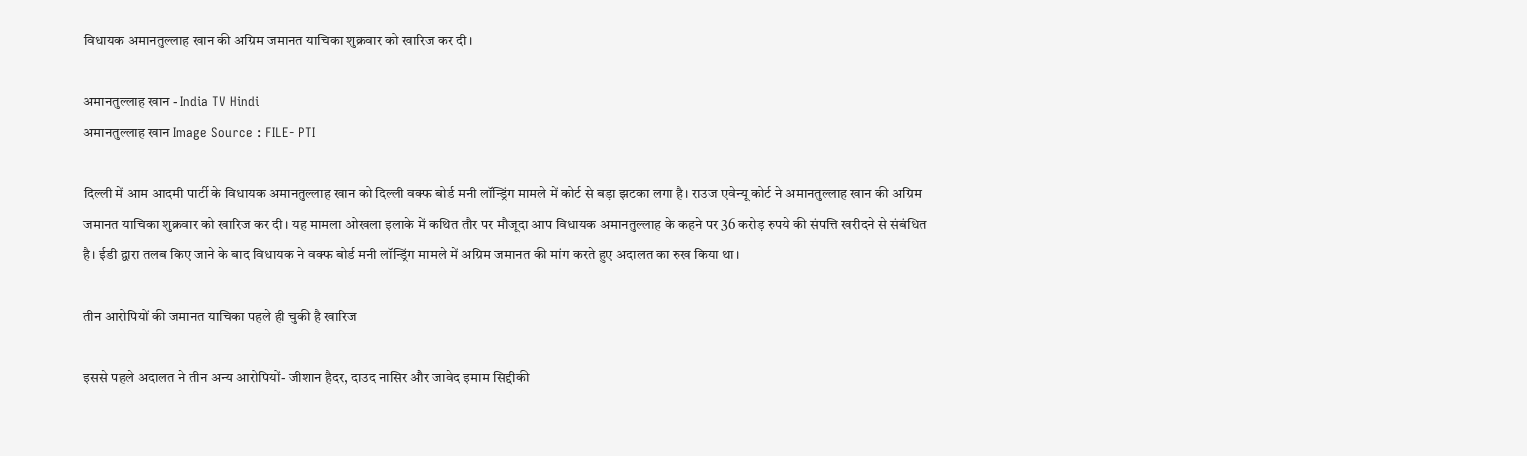विधायक अमानतुल्लाह खान की अग्रिम जमानत याचिका शुक्रवार को खारिज कर दी।

अमानतुल्लाह खान - India TV Hindi
अमानतुल्लाह खान Image Source : FILE- PTI

दिल्ली में आम आदमी पार्टी के विधायक अमानतुल्लाह खान को दिल्ली वक्फ बोर्ड मनी लॉन्ड्रिंग मामले में कोर्ट से बड़ा झटका लगा है। राउज एवेन्यू कोर्ट ने अमानतुल्लाह खान की अग्रिम जमानत याचिका शुक्रवार को खारिज कर दी। यह मामला ओखला इलाके में कथित तौर पर मौजूदा आप विधायक अमानतुल्लाह के कहने पर 36 करोड़ रुपये की संपत्ति खरीदने से संबंधित है। ईडी द्वारा तलब किए जाने के बाद विधायक ने वक्फ बोर्ड मनी लॉन्ड्रिंग मामले में अग्रिम जमानत की मांग करते हुए अदालत का रुख किया था।

तीन आरोपियों की जमानत याचिका पहले ही चुकी है खारिज

इससे पहले अदालत ने तीन अन्य आरोपियों- जीशान हैदर, दाउद नासिर और जावेद इमाम सिद्दीकी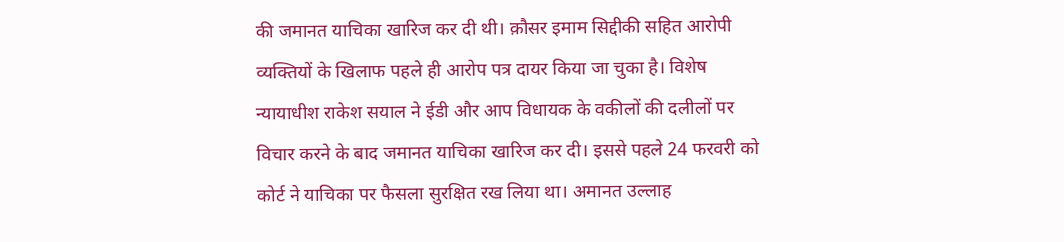की जमानत याचिका खारिज कर दी थी। क़ौसर इमाम सिद्दीकी सहित आरोपी व्यक्तियों के खिलाफ पहले ही आरोप पत्र दायर किया जा चुका है। विशेष न्यायाधीश राकेश सयाल ने ईडी और आप विधायक के वकीलों की दलीलों पर विचार करने के बाद जमानत याचिका खारिज कर दी। इससे पहले 24 फरवरी को कोर्ट ने याचिका पर फैसला सुरक्षित रख लिया था। अमानत उल्लाह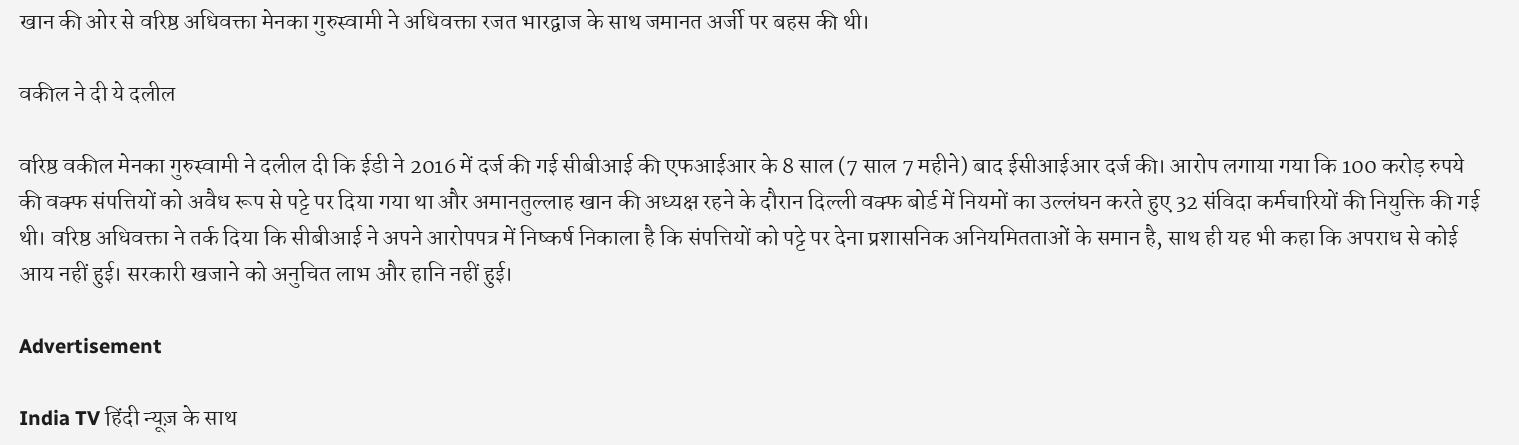खान की ओर से वरिष्ठ अधिवक्ता मेनका गुरुस्वामी ने अधिवक्ता रजत भारद्वाज के साथ जमानत अर्जी पर बहस की थी।

वकील ने दी ये दलील

वरिष्ठ वकील मेनका गुरुस्वामी ने दलील दी कि ईडी ने 2016 में दर्ज की गई सीबीआई की एफआईआर के 8 साल (7 साल 7 महीने) बाद ईसीआईआर दर्ज की। आरोप लगाया गया कि 100 करोड़ रुपये की वक्फ संपत्तियों को अवैध रूप से पट्टे पर दिया गया था और अमानतुल्लाह खान की अध्यक्ष रहने के दौरान दिल्ली वक्फ बोर्ड में नियमों का उल्लंघन करते हुए 32 संविदा कर्मचारियों की नियुक्ति की गई थी। वरिष्ठ अधिवक्ता ने तर्क दिया कि सीबीआई ने अपने आरोपपत्र में निष्कर्ष निकाला है कि संपत्तियों को पट्टे पर देना प्रशासनिक अनियमितताओं के समान है, साथ ही यह भी कहा कि अपराध से कोई आय नहीं हुई। सरकारी खजाने को अनुचित लाभ और हानि नहीं हुई।

Advertisement

India TV हिंदी न्यूज़ के साथ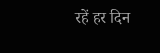रहें हर दिन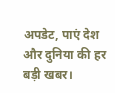अपडेट, पाएं देश और दुनिया की हर बड़ी खबर।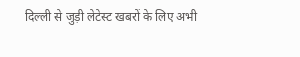दिल्ली से जुड़ी लेटेस्ट खबरों के लिए अभी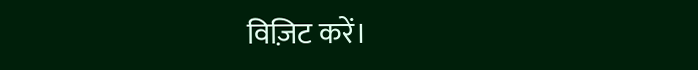विज़िट करें।